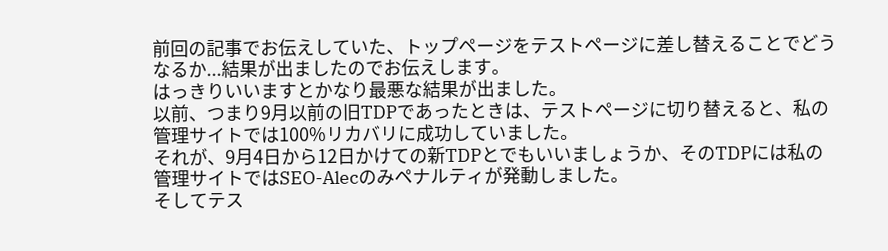前回の記事でお伝えしていた、トップページをテストページに差し替えることでどうなるか...結果が出ましたのでお伝えします。
はっきりいいますとかなり最悪な結果が出ました。
以前、つまり9月以前の旧TDPであったときは、テストページに切り替えると、私の管理サイトでは100%リカバリに成功していました。
それが、9月4日から12日かけての新TDPとでもいいましょうか、そのTDPには私の管理サイトではSEO-Alecのみペナルティが発動しました。
そしてテス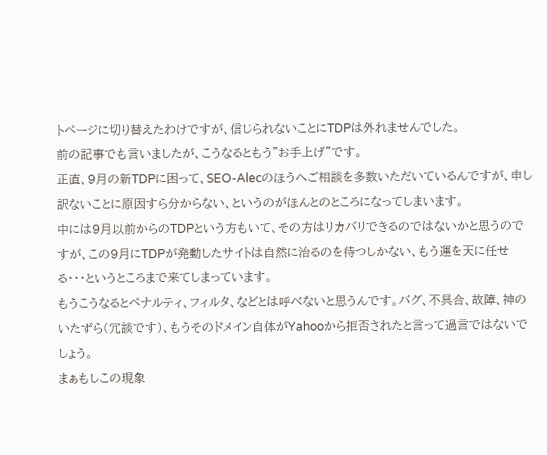トページに切り替えたわけですが、信じられないことにTDPは外れませんでした。
前の記事でも言いましたが、こうなるともう"お手上げ"です。
正直、9月の新TDPに困って、SEO-Alecのほうへご相談を多数いただいているんですが、申し訳ないことに原因すら分からない、というのがほんとのところになってしまいます。
中には9月以前からのTDPという方もいて、その方はリカバリできるのではないかと思うのですが、この9月にTDPが発動したサイトは自然に治るのを待つしかない、もう運を天に任せる・・・というところまで来てしまっています。
もうこうなるとペナルティ、フィルタ、などとは呼べないと思うんです。バグ、不具合、故障、神のいたずら(冗談です)、もうそのドメイン自体がYahooから拒否されたと言って過言ではないでしょう。
まぁもしこの現象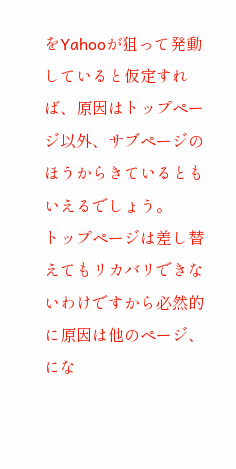をYahooが狙って発動していると仮定すれば、原因はトップページ以外、サブページのほうからきているともいえるでしょう。
トップページは差し替えてもリカバリできないわけですから必然的に原因は他のページ、にな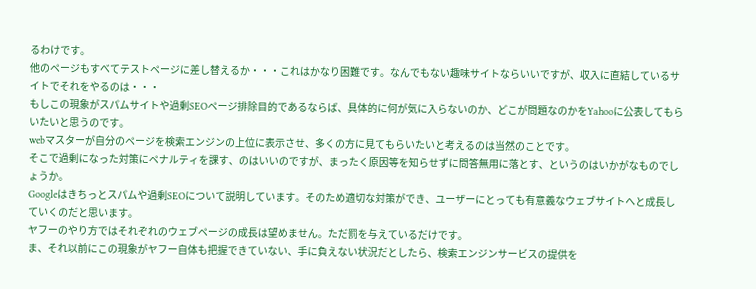るわけです。
他のページもすべてテストページに差し替えるか・・・これはかなり困難です。なんでもない趣味サイトならいいですが、収入に直結しているサイトでそれをやるのは・・・
もしこの現象がスパムサイトや過剰SEOページ排除目的であるならば、具体的に何が気に入らないのか、どこが問題なのかをYahooに公表してもらいたいと思うのです。
webマスターが自分のページを検索エンジンの上位に表示させ、多くの方に見てもらいたいと考えるのは当然のことです。
そこで過剰になった対策にペナルティを課す、のはいいのですが、まったく原因等を知らせずに問答無用に落とす、というのはいかがなものでしょうか。
Googleはきちっとスパムや過剰SEOについて説明しています。そのため適切な対策ができ、ユーザーにとっても有意義なウェブサイトへと成長していくのだと思います。
ヤフーのやり方ではそれぞれのウェブページの成長は望めません。ただ罰を与えているだけです。
ま、それ以前にこの現象がヤフー自体も把握できていない、手に負えない状況だとしたら、検索エンジンサービスの提供を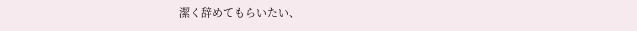潔く辞めてもらいたい、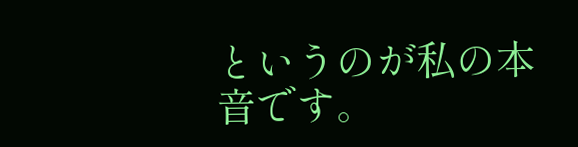というのが私の本音です。